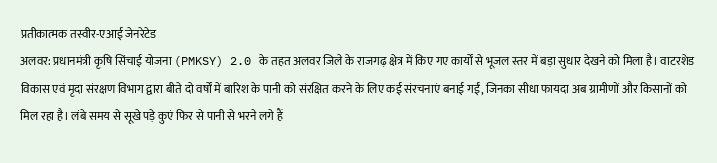प्रतीकात्मक तस्वीर-एआई जेनरेटेड
अलवर: प्रधानमंत्री कृषि सिंचाई योजना (PMKSY) 2.0 के तहत अलवर जिले के राजगढ़ क्षेत्र में किए गए कार्यों से भूजल स्तर में बड़ा सुधार देखने को मिला है। वाटरशेड विकास एवं मृदा संरक्षण विभाग द्वारा बीते दो वर्षों में बारिश के पानी को संरक्षित करने के लिए कई संरचनाएं बनाई गईं, जिनका सीधा फायदा अब ग्रामीणों और किसानों को मिल रहा है। लंबे समय से सूखे पड़े कुएं फिर से पानी से भरने लगे हैं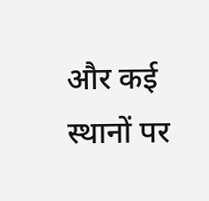और कई स्थानों पर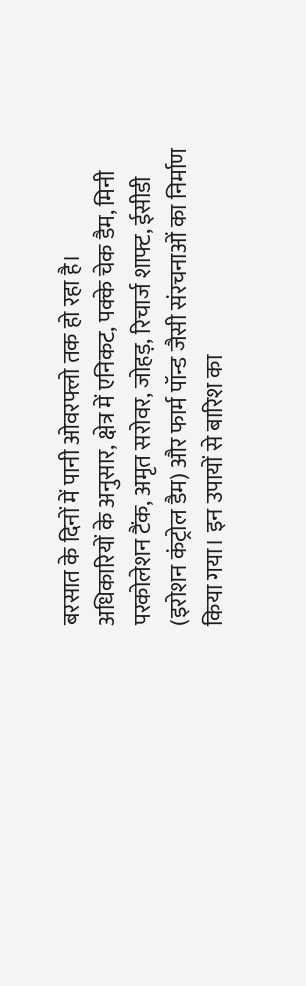बरसात के दिनों में पानी ओवरफ्लो तक हो रहा है।
अधिकारियों के अनुसार, क्षेत्र में एनिकट, पक्के चेक डैम, मिनी परकोलेशन टैंक, अमृत सरोवर, जोहड़, रिचार्ज शाफ्ट, ईसीडी (इरोशन कंट्रोल डैम) और फार्म पॉन्ड जैसी संरचनाओं का निर्माण किया गया। इन उपायों से बारिश का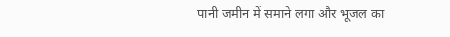पानी जमीन में समाने लगा और भूजल का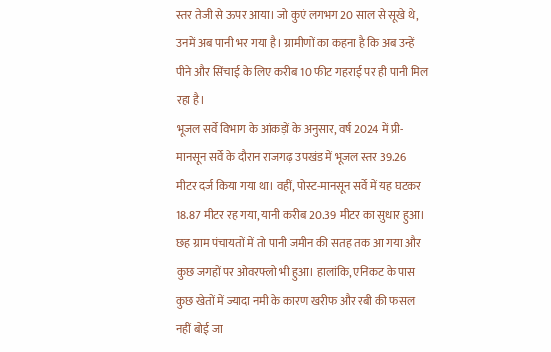स्तर तेजी से ऊपर आया। जो कुएं लगभग 20 साल से सूखे थे, उनमें अब पानी भर गया है। ग्रामीणों का कहना है कि अब उन्हें पीने और सिंचाई के लिए करीब 10 फीट गहराई पर ही पानी मिल रहा है।
भूजल सर्वे विभाग के आंकड़ों के अनुसार, वर्ष 2024 में प्री-मानसून सर्वे के दौरान राजगढ़ उपखंड में भूजल स्तर 39.26 मीटर दर्ज किया गया था। वहीं, पोस्ट-मानसून सर्वे में यह घटकर 18.87 मीटर रह गया, यानी करीब 20.39 मीटर का सुधार हुआ। छह ग्राम पंचायतों में तो पानी जमीन की सतह तक आ गया और कुछ जगहों पर ओवरफ्लो भी हुआ। हालांकि, एनिकट के पास कुछ खेतों में ज्यादा नमी के कारण खरीफ और रबी की फसल नहीं बोई जा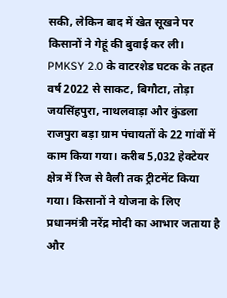सकी, लेकिन बाद में खेत सूखने पर किसानों ने गेहूं की बुवाई कर ली।
PMKSY 2.0 के वाटरशेड घटक के तहत वर्ष 2022 से साकट, बिगौटा, तोड़ा जयसिंहपुरा, नाथलवाड़ा और कुंडला राजपुरा बड़ा ग्राम पंचायतों के 22 गांवों में काम किया गया। करीब 5,032 हेक्टेयर क्षेत्र में रिज से वैली तक ट्रीटमेंट किया गया। किसानों ने योजना के लिए प्रधानमंत्री नरेंद्र मोदी का आभार जताया है और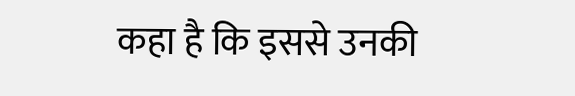कहा है कि इससे उनकी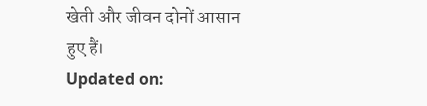खेती और जीवन दोनों आसान हुए हैं।
Updated on: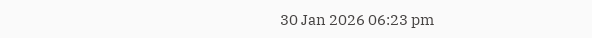30 Jan 2026 06:23 pm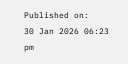Published on:
30 Jan 2026 06:23 pm